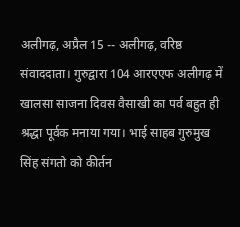अलीगढ़, अप्रैल 15 -- अलीगढ़, वरिष्ठ संवाददाता। गुरुद्वारा 104 आरएएफ अलीगढ़ में खालसा साजना दिवस वैसाखी का पर्व बहुत ही श्रद्धा पूर्वक मनाया गया। भाई साहब गुरुमुख सिंह संगतो को कीर्तन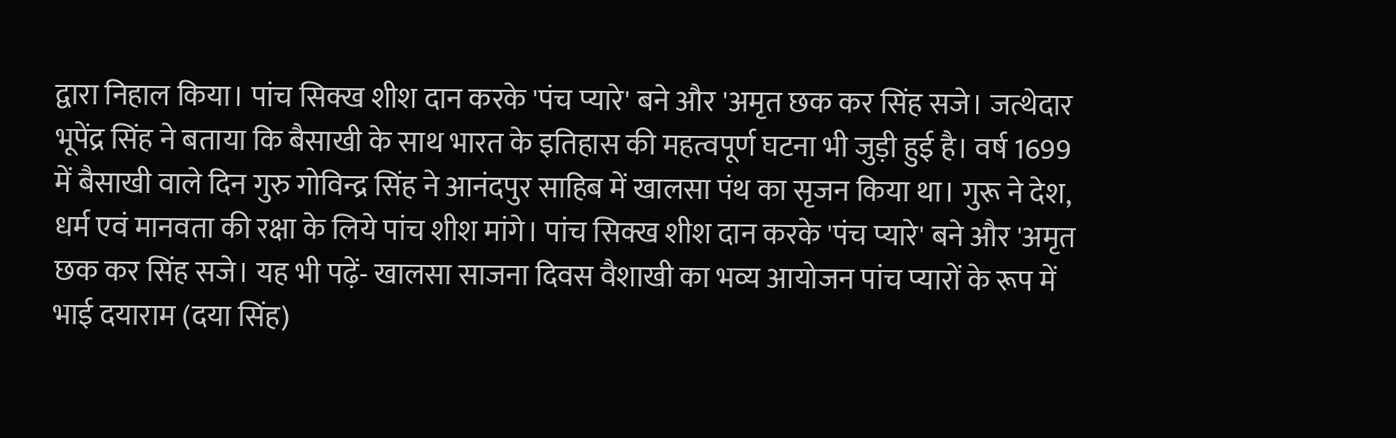द्वारा निहाल किया। पांच सिक्ख शीश दान करके 'पंच प्यारे' बने और 'अमृत छक कर सिंह सजे। जत्थेदार भूपेंद्र सिंह ने बताया कि बैसाखी के साथ भारत के इतिहास की महत्वपूर्ण घटना भी जुड़ी हुई है। वर्ष 1699 में बैसाखी वाले दिन गुरु गोविन्द्र सिंह ने आनंदपुर साहिब में खालसा पंथ का सृजन किया था। गुरू ने देश, धर्म एवं मानवता की रक्षा के लिये पांच शीश मांगे। पांच सिक्ख शीश दान करके 'पंच प्यारे' बने और 'अमृत छक कर सिंह सजे। यह भी पढ़ें- खालसा साजना दिवस वैशाखी का भव्य आयोजन पांच प्यारों के रूप में भाई दयाराम (दया सिंह)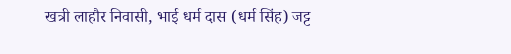खत्री लाहौर निवासी, भाई धर्म दास (धर्म सिंह) जट्ट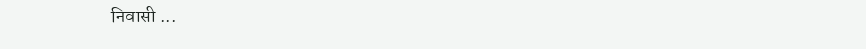निवासी ...